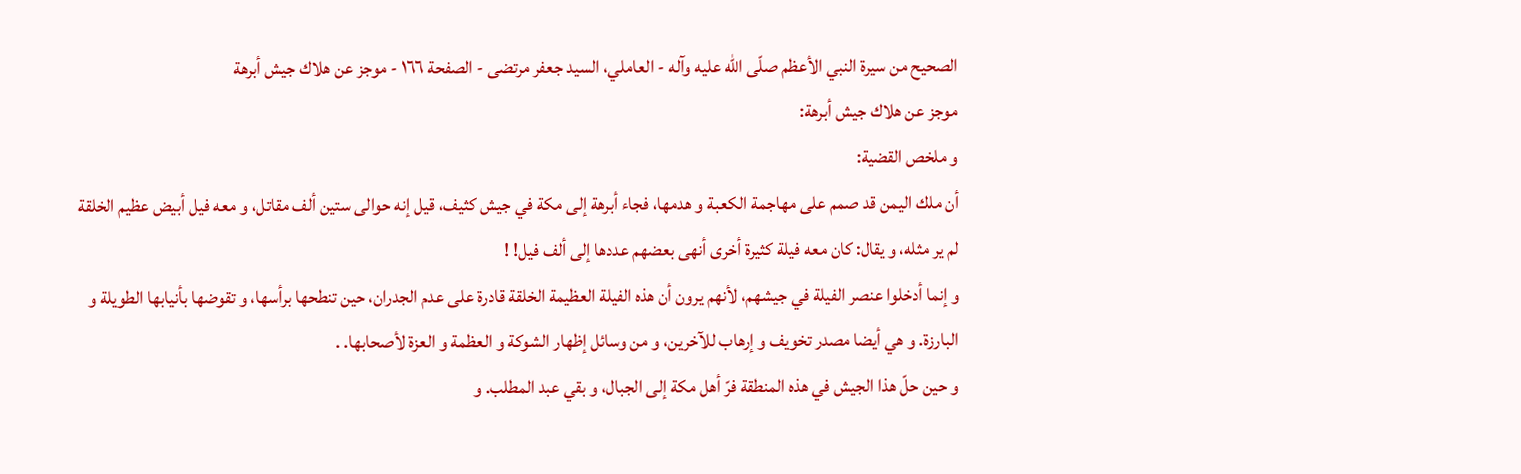الصحيح من سيرة النبي الأعظم صلّى الله عليه وآله - العاملي، السيد جعفر مرتضى - الصفحة ١٦٦ - موجز عن هلاك جيش أبرهة
موجز عن هلاك جيش أبرهة:
و ملخص القضية:
أن ملك اليمن قد صمم على مهاجمة الكعبة و هدمها، فجاء أبرهة إلى مكة في جيش كثيف، قيل إنه حوالى ستين ألف مقاتل، و معه فيل أبيض عظيم الخلقة لم ير مثله، و يقال: كان معه فيلة كثيرة أخرى أنهى بعضهم عددها إلى ألف فيل! !
و إنما أدخلوا عنصر الفيلة في جيشهم، لأنهم يرون أن هذه الفيلة العظيمة الخلقة قادرة على عدم الجدران، حين تنطحها برأسها، و تقوضها بأنيابها الطويلة و البارزة. و هي أيضا مصدر تخويف و إرهاب للآخرين، و من وسائل إظهار الشوكة و العظمة و العزة لأصحابها. .
و حين حلّ هذا الجيش في هذه المنطقة فرّ أهل مكة إلى الجبال، و بقي عبد المطلب. و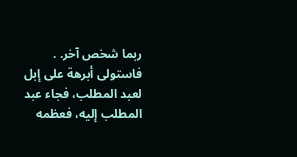ربما شخص آخر. . فاستولى أبرهة على إبل لعبد المطلب، فجاء عبد المطلب إليه، فعظمه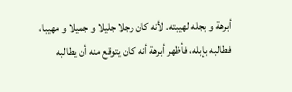أبرهة و بجله لهيبته. لأنه كان رجلا جليلا و جميلا و مهيبا، فطالبه بإبله، فأظهر أبرهة أنه كان يتوقع منه أن يطالبه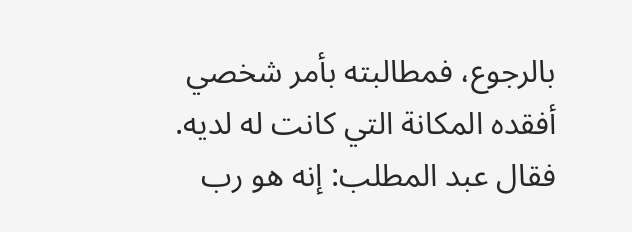بالرجوع، فمطالبته بأمر شخصي أفقده المكانة التي كانت له لديه.
فقال عبد المطلب: إنه هو رب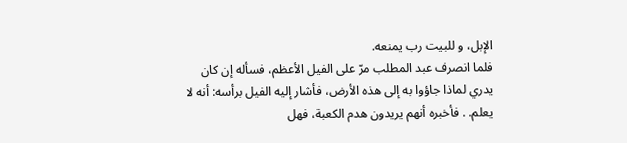الإبل، و للبيت رب يمنعه.
فلما انصرف عبد المطلب مرّ على الفيل الأعظم، فسأله إن كان يدري لماذا جاؤوا به إلى هذه الأرض، فأشار إليه الفيل برأسه: أنه لا يعلم. . فأخبره أنهم يريدون هدم الكعبة، فهل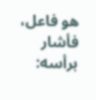هو فاعل، فأشار برأسه: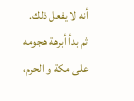أنه لا يفعل ذلك.
ثم بدأ أبرهة هجومه على مكة و الحرم،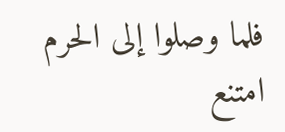فلما وصلوا إلى الحرم امتنع